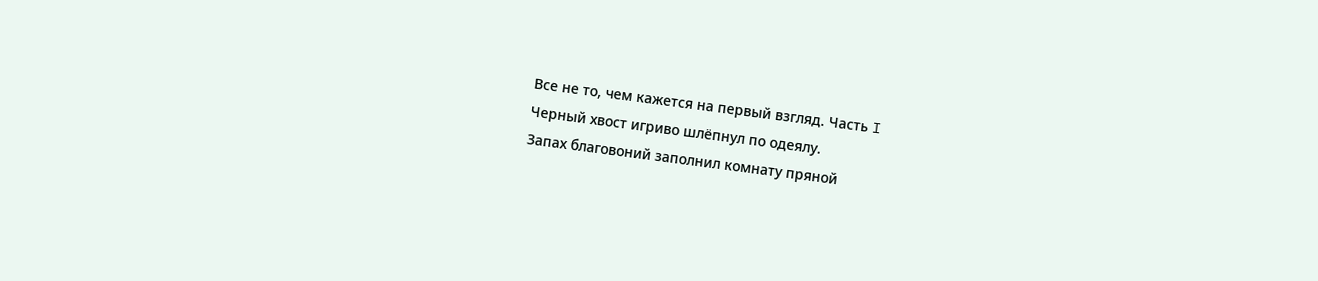Все не то, чем кажется на первый взгляд. Часть I
Черный хвост игриво шлёпнул по одеялу.
Запах благовоний заполнил комнату пряной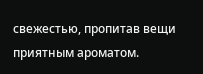свежестью, пропитав вещи приятным ароматом.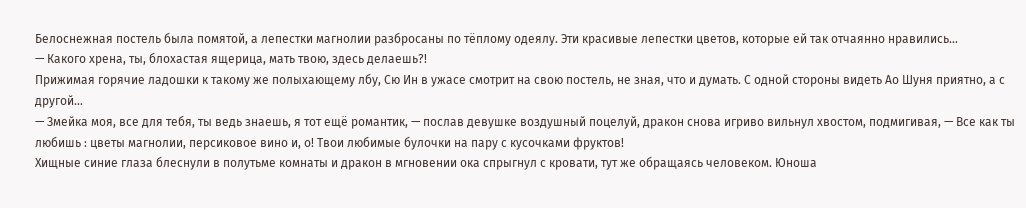Белоснежная постель была помятой, а лепестки магнолии разбросаны по тёплому одеялу. Эти красивые лепестки цветов, которые ей так отчаянно нравились...
— Какого хрена, ты, блохастая ящерица, мать твою, здесь делаешь?!
Прижимая горячие ладошки к такому же полыхающему лбу, Сю Ин в ужасе смотрит на свою постель, не зная, что и думать. С одной стороны видеть Ао Шуня приятно, а с другой...
— Змейка моя, все для тебя, ты ведь знаешь, я тот ещё романтик, — послав девушке воздушный поцелуй, дракон снова игриво вильнул хвостом, подмигивая, — Все как ты любишь : цветы магнолии, персиковое вино и, о! Твои любимые булочки на пару с кусочками фруктов!
Хищные синие глаза блеснули в полутьме комнаты и дракон в мгновении ока спрыгнул с кровати, тут же обращаясь человеком. Юноша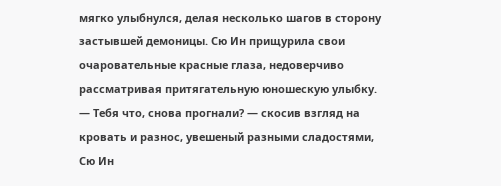мягко улыбнулся, делая несколько шагов в сторону застывшей демоницы. Сю Ин прищурила свои очаровательные красные глаза, недоверчиво рассматривая притягательную юношескую улыбку.
— Тебя что, снова прогнали? — скосив взгляд на кровать и разнос, увешеный разными сладостями, Сю Ин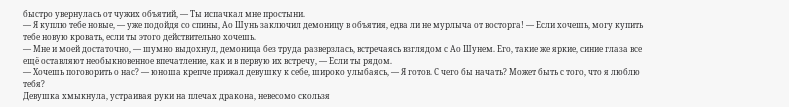быстро увернулась от чужих объятий, — Ты испачкал мне простыни.
— Я куплю тебе новые, — уже подойдя со спины, Ао Шунь заключил демоницу в объятия, едва ли не мурлыча от восторга! — Если хочешь, могу купить тебе новую кровать, если ты этого действительно хочешь.
— Мне и моей достаточно, — шумно выдохнул, демоница без труда разверзлась, встречаясь взглядом с Ао Шунем. Его, такие же яркие, синие глаза все ещё оставляют необыкновенное впечатление, как и в первую их встречу, — Если ты рядом.
— Хочешь поговорить о нас? — юноша крепче прижал девушку к себе, широко улыбаясь, — Я готов. С чего бы начать? Может быть с того, что я люблю тебя?
Девушка хмыкнула, устраивая руки на плечах дракона, невесомо скользя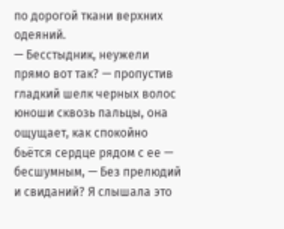по дорогой ткани верхних одеяний.
— Бесстыдник, неужели прямо вот так? — пропустив гладкий шелк черных волос юноши сквозь пальцы, она ощущает, как спокойно бьётся сердце рядом с ее — бесшумным, — Без прелюдий и свиданий? Я слышала это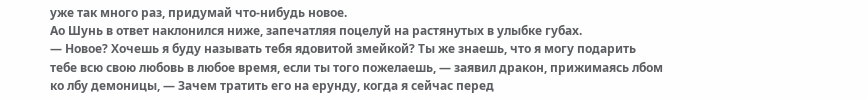уже так много раз, придумай что-нибудь новое.
Ао Шунь в ответ наклонился ниже, запечатляя поцелуй на растянутых в улыбке губах.
— Новое? Хочешь я буду называть тебя ядовитой змейкой? Ты же знаешь, что я могу подарить тебе всю свою любовь в любое время, если ты того пожелаешь, — заявил дракон, прижимаясь лбом ко лбу демоницы, — Зачем тратить его на ерунду, когда я сейчас перед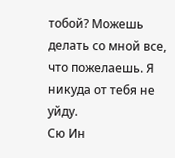тобой? Можешь делать со мной все, что пожелаешь. Я никуда от тебя не уйду.
Сю Ин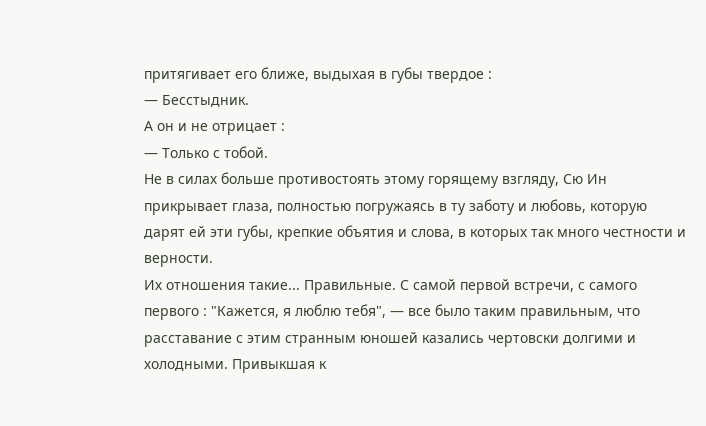притягивает его ближе, выдыхая в губы твердое :
— Бесстыдник.
А он и не отрицает :
— Только с тобой.
Не в силах больше противостоять этому горящему взгляду, Сю Ин прикрывает глаза, полностью погружаясь в ту заботу и любовь, которую дарят ей эти губы, крепкие объятия и слова, в которых так много честности и верности.
Их отношения такие... Правильные. С самой первой встречи, с самого первого : "Кажется, я люблю тебя", — все было таким правильным, что расставание с этим странным юношей казались чертовски долгими и холодными. Привыкшая к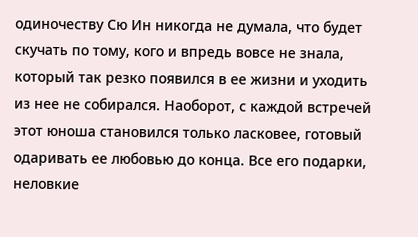одиночеству Сю Ин никогда не думала, что будет скучать по тому, кого и впредь вовсе не знала, который так резко появился в ее жизни и уходить из нее не собирался. Наоборот, с каждой встречей этот юноша становился только ласковее, готовый одаривать ее любовью до конца. Все его подарки, неловкие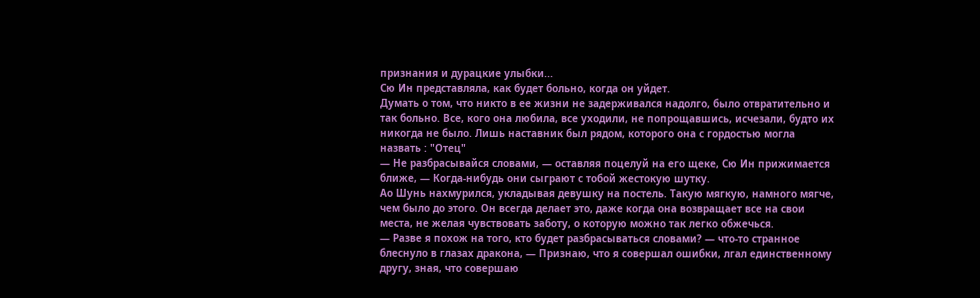признания и дурацкие улыбки...
Сю Ин представляла, как будет больно, когда он уйдет.
Думать о том, что никто в ее жизни не задерживался надолго, было отвратительно и так больно. Все, кого она любила, все уходили, не попрощавшись, исчезали, будто их никогда не было. Лишь наставник был рядом, которого она с гордостью могла назвать : "Отец"
— Не разбрасывайся словами, — оставляя поцелуй на его щеке, Сю Ин прижимается ближе, — Когда-нибудь они сыграют с тобой жестокую шутку.
Ао Шунь нахмурился, укладывая девушку на постель. Такую мягкую, намного мягче, чем было до этого. Он всегда делает это, даже когда она возвращает все на свои места, не желая чувствовать заботу, о которую можно так легко обжечься.
— Разве я похож на того, кто будет разбрасываться словами? — что-то странное блеснуло в глазах дракона, — Признаю, что я совершал ошибки, лгал единственному другу, зная, что совершаю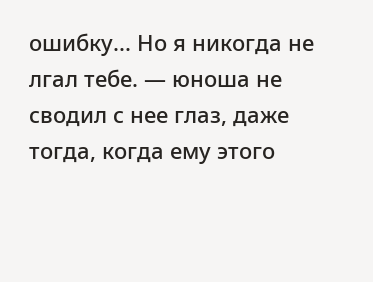ошибку... Но я никогда не лгал тебе. — юноша не сводил с нее глаз, даже тогда, когда ему этого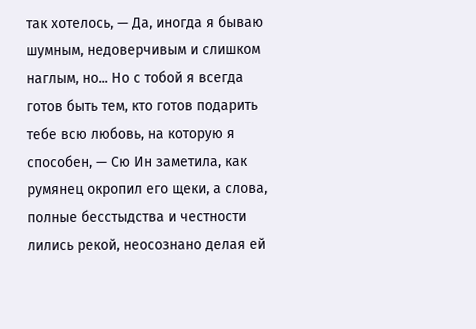так хотелось, — Да, иногда я бываю шумным, недоверчивым и слишком наглым, но... Но с тобой я всегда готов быть тем, кто готов подарить тебе всю любовь, на которую я способен, — Сю Ин заметила, как румянец окропил его щеки, а слова, полные бесстыдства и честности лились рекой, неосознано делая ей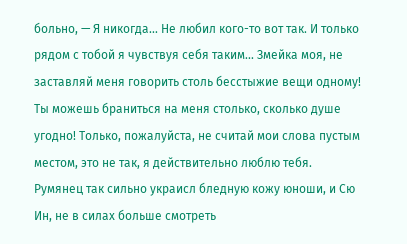больно, — Я никогда... Не любил кого-то вот так. И только рядом с тобой я чувствуя себя таким... Змейка моя, не заставляй меня говорить столь бесстыжие вещи одному! Ты можешь браниться на меня столько, сколько душе угодно! Только, пожалуйста, не считай мои слова пустым местом, это не так, я действительно люблю тебя.
Румянец так сильно украисл бледную кожу юноши, и Сю Ин, не в силах больше смотреть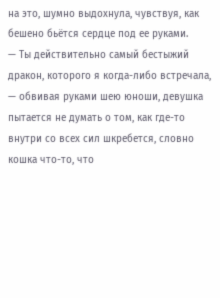на это, шумно выдохнула, чувствуя, как бешено бьётся сердце под ее руками.
— Ты действительно самый бестыжий дракон, которого я когда-либо встречала, — обвивая руками шею юноши, девушка пытается не думать о том, как где-то внутри со всех сил шкребется, словно кошка что-то, что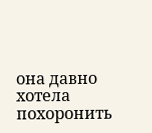она давно хотела похоронить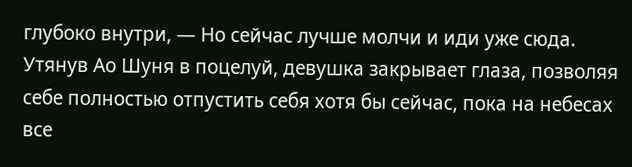глубоко внутри, — Но сейчас лучше молчи и иди уже сюда.
Утянув Ао Шуня в поцелуй, девушка закрывает глаза, позволяя себе полностью отпустить себя хотя бы сейчас, пока на небесах все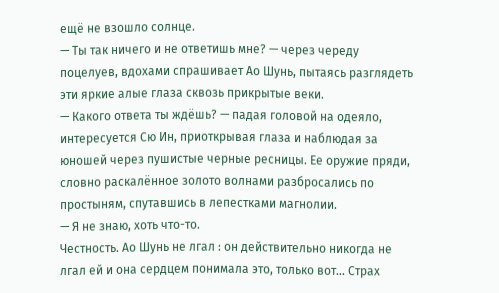ещё не взошло солнце.
— Ты так ничего и не ответишь мне? — через череду поцелуев, вдохами спрашивает Ао Шунь, пытаясь разглядеть эти яркие алые глаза сквозь прикрытые веки.
— Какого ответа ты ждёшь? — падая головой на одеяло, интересуется Сю Ин, приоткрывая глаза и наблюдая за юношей через пушистые черные ресницы. Ее оружие пряди, словно раскалённое золото волнами разбросались по простыням, спутавшись в лепестками магнолии.
— Я не знаю, хоть что-то.
Честность. Ао Шунь не лгал : он действительно никогда не лгал ей и она сердцем понимала это, только вот... Страх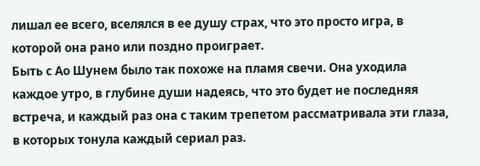лишал ее всего, вселялся в ее душу страх, что это просто игра, в которой она рано или поздно проиграет.
Быть с Ао Шунем было так похоже на пламя свечи. Она уходила каждое утро, в глубине души надеясь, что это будет не последняя встреча, и каждый раз она с таким трепетом рассматривала эти глаза, в которых тонула каждый сериал раз.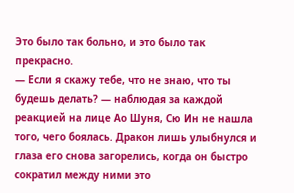Это было так больно, и это было так прекрасно.
— Если я скажу тебе, что не знаю, что ты будешь делать? — наблюдая за каждой реакцией на лице Ао Шуня, Сю Ин не нашла того, чего боялась. Дракон лишь улыбнулся и глаза его снова загорелись, когда он быстро сократил между ними это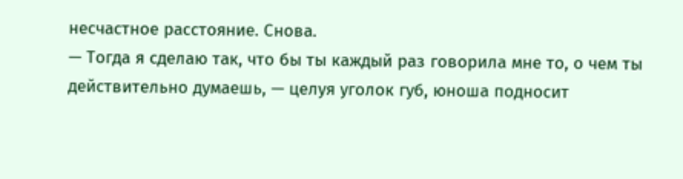несчастное расстояние. Снова.
— Тогда я сделаю так, что бы ты каждый раз говорила мне то, о чем ты действительно думаешь, — целуя уголок губ, юноша подносит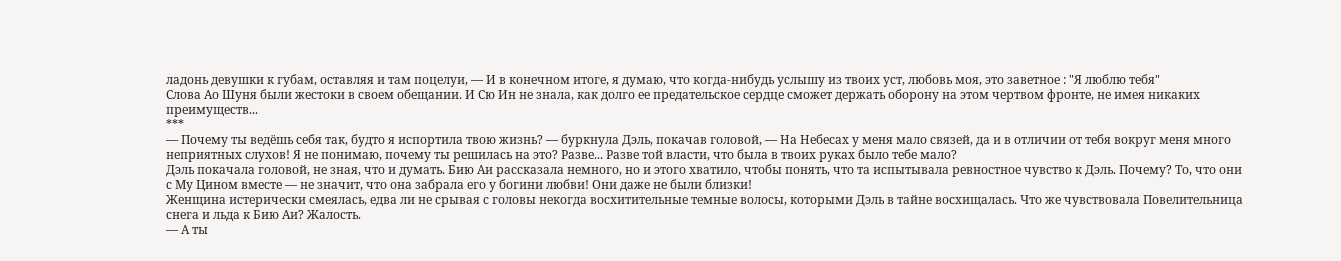ладонь девушки к губам, оставляя и там поцелуи, — И в конечном итоге, я думаю, что когда-нибудь услышу из твоих уст, любовь моя, это заветное : "Я люблю тебя"
Слова Ао Шуня были жестоки в своем обещании. И Сю Ин не знала, как долго ее предательское сердце сможет держать оборону на этом чертвом фронте, не имея никаких преимуществ...
***
— Почему ты ведёшь себя так, будто я испортила твою жизнь? — буркнула Дэль, покачав головой, — На Небесах у меня мало связей, да и в отличии от тебя вокруг меня много неприятных слухов! Я не понимаю, почему ты решилась на это? Разве... Разве той власти, что была в твоих руках было тебе мало?
Дэль покачала головой, не зная, что и думать. Бию Аи рассказала немного, но и этого хватило, чтобы понять, что та испытывала ревностное чувство к Дэль. Почему? То, что они с Му Цином вместе — не значит, что она забрала его у богини любви! Они даже не были близки!
Женщина истерически смеялась, едва ли не срывая с головы некогда восхитительные темные волосы, которыми Дэль в тайне восхищалась. Что же чувствовала Повелительница снега и льда к Бию Аи? Жалость.
— А ты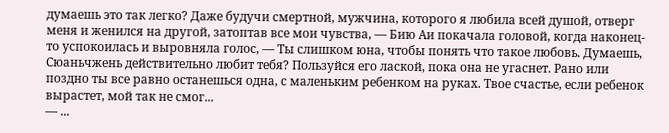думаешь это так легко? Даже будучи смертной, мужчина, которого я любила всей душой, отверг меня и женился на другой, затоптав все мои чувства, — Бию Аи покачала головой, когда наконец-то успокоилась и выровняла голос, — Ты слишком юна, чтобы понять что такое любовь. Думаешь, Сюаньчжень действительно любит тебя? Пользуйся его лаской, пока она не угаснет. Рано или поздно ты все равно останешься одна, с маленьким ребенком на руках. Твое счастье, если ребенок вырастет, мой так не смог...
— ...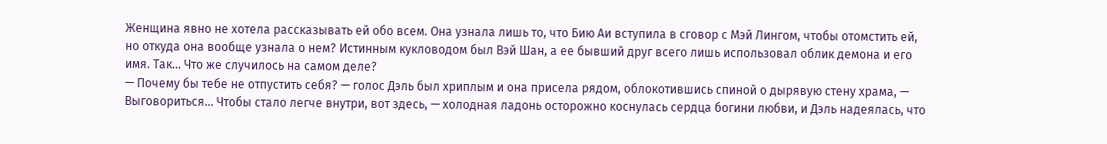Женщина явно не хотела рассказывать ей обо всем. Она узнала лишь то, что Бию Аи вступила в сговор с Мэй Лингом, чтобы отомстить ей, но откуда она вообще узнала о нем? Истинным кукловодом был Вэй Шан, а ее бывший друг всего лишь использовал облик демона и его имя. Так... Что же случилось на самом деле?
— Почему бы тебе не отпустить себя? — голос Дэль был хриплым и она присела рядом, облокотившись спиной о дырявую стену храма, — Выговориться... Чтобы стало легче внутри, вот здесь, — холодная ладонь осторожно коснулась сердца богини любви, и Дэль надеялась, что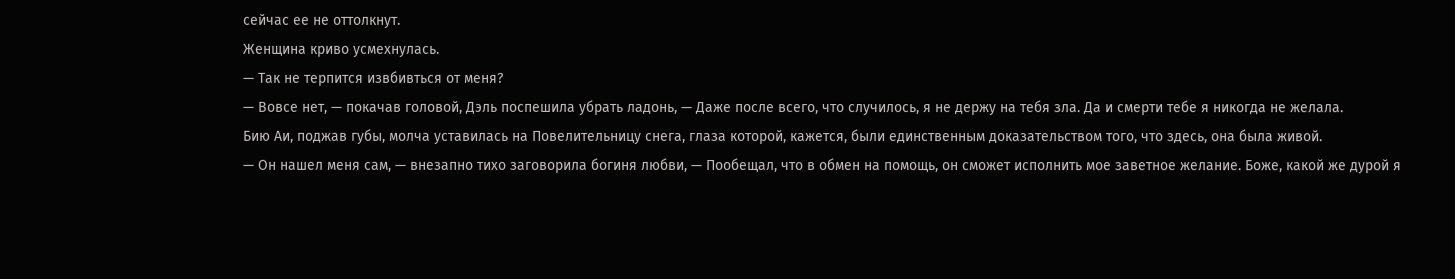сейчас ее не оттолкнут.
Женщина криво усмехнулась.
— Так не терпится извбивться от меня?
— Вовсе нет, — покачав головой, Дэль поспешила убрать ладонь, — Даже после всего, что случилось, я не держу на тебя зла. Да и смерти тебе я никогда не желала.
Бию Аи, поджав губы, молча уставилась на Повелительницу снега, глаза которой, кажется, были единственным доказательством того, что здесь, она была живой.
— Он нашел меня сам, — внезапно тихо заговорила богиня любви, — Пообещал, что в обмен на помощь, он сможет исполнить мое заветное желание. Боже, какой же дурой я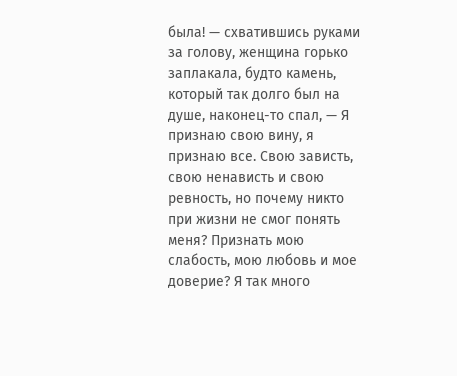была! — схватившись руками за голову, женщина горько заплакала, будто камень, который так долго был на душе, наконец-то спал, — Я признаю свою вину, я признаю все. Свою зависть, свою ненависть и свою ревность, но почему никто при жизни не смог понять меня? Признать мою слабость, мою любовь и мое доверие? Я так много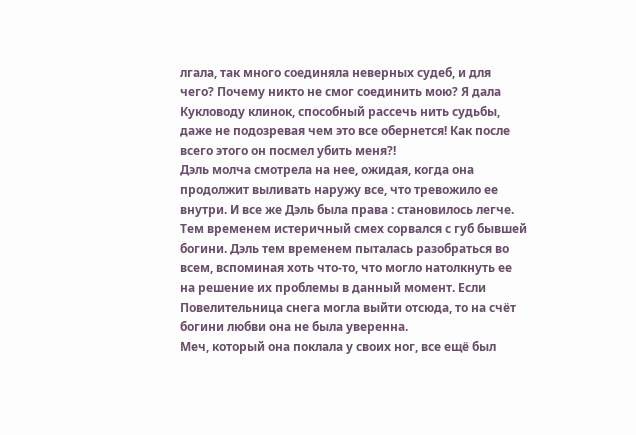лгала, так много соединяла неверных судеб, и для чего? Почему никто не смог соединить мою? Я дала Кукловоду клинок, способный рассечь нить судьбы, даже не подозревая чем это все обернется! Как после всего этого он посмел убить меня?!
Дэль молча смотрела на нее, ожидая, когда она продолжит выливать наружу все, что тревожило ее внутри. И все же Дэль была права : становилось легче.
Тем временем истеричный смех сорвался с губ бывшей богини. Дэль тем временем пыталась разобраться во всем, вспоминая хоть что-то, что могло натолкнуть ее на решение их проблемы в данный момент. Если Повелительница снега могла выйти отсюда, то на счёт богини любви она не была уверенна.
Меч, который она поклала у своих ног, все ещё был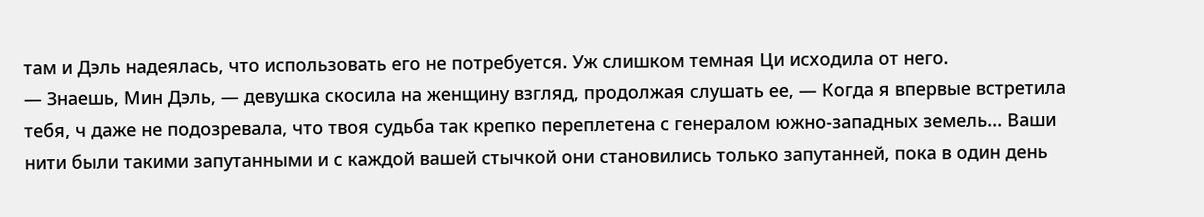там и Дэль надеялась, что использовать его не потребуется. Уж слишком темная Ци исходила от него.
— Знаешь, Мин Дэль, — девушка скосила на женщину взгляд, продолжая слушать ее, — Когда я впервые встретила тебя, ч даже не подозревала, что твоя судьба так крепко переплетена с генералом южно-западных земель... Ваши нити были такими запутанными и с каждой вашей стычкой они становились только запутанней, пока в один день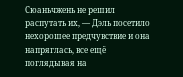Сюаньчжень не решил распутать их, — Дэль посетило нехорошее предчувствие и она напряглась, все ещё поглядывая на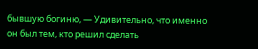бывшую богиню, — Удивительно, что именно он был тем, кто решил сделать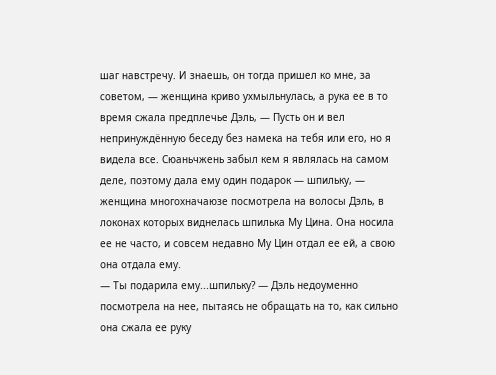шаг навстречу. И знаешь, он тогда пришел ко мне, за советом, — женщина криво ухмыльнулась, а рука ее в то время сжала предплечье Дэль, — Пусть он и вел непринуждённую беседу без намека на тебя или его, но я видела все. Сюаньчжень забыл кем я являлась на самом деле, поэтому дала ему один подарок — шпильку, — женщина многохначаюзе посмотрела на волосы Дэль, в локонах которых виднелась шпилька Му Цина. Она носила ее не часто, и совсем недавно Му Цин отдал ее ей, а свою она отдала ему.
— Ты подарила ему...шпильку? — Дэль недоуменно посмотрела на нее, пытаясь не обращать на то, как сильно она сжала ее руку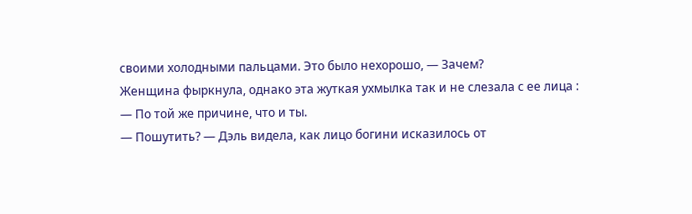своими холодными пальцами. Это было нехорошо, — Зачем?
Женщина фыркнула, однако эта жуткая ухмылка так и не слезала с ее лица :
— По той же причине, что и ты.
— Пошутить? — Дэль видела, как лицо богини исказилось от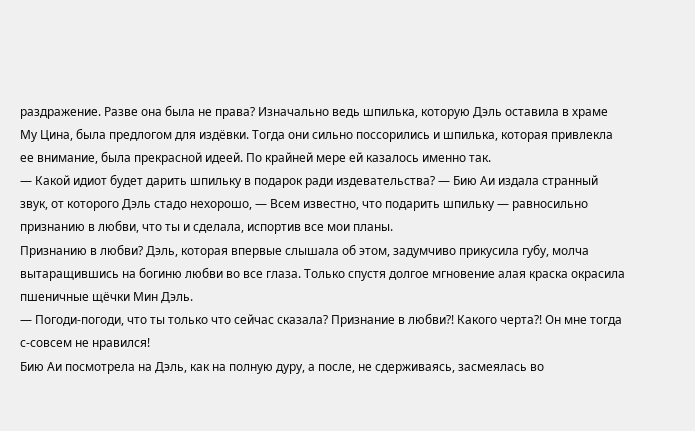раздражение. Разве она была не права? Изначально ведь шпилька, которую Дэль оставила в храме Му Цина, была предлогом для издёвки. Тогда они сильно поссорились и шпилька, которая привлекла ее внимание, была прекрасной идеей. По крайней мере ей казалось именно так.
— Какой идиот будет дарить шпильку в подарок ради издевательства? — Бию Аи издала странный звук, от которого Дэль стадо нехорошо, — Всем известно, что подарить шпильку — равносильно признанию в любви, что ты и сделала, испортив все мои планы.
Признанию в любви? Дэль, которая впервые слышала об этом, задумчиво прикусила губу, молча вытаращившись на богиню любви во все глаза. Только спустя долгое мгновение алая краска окрасила пшеничные щёчки Мин Дэль.
— Погоди-погоди, что ты только что сейчас сказала? Признание в любви?! Какого черта?! Он мне тогда с-совсем не нравился!
Бию Аи посмотрела на Дэль, как на полную дуру, а после, не сдерживаясь, засмеялась во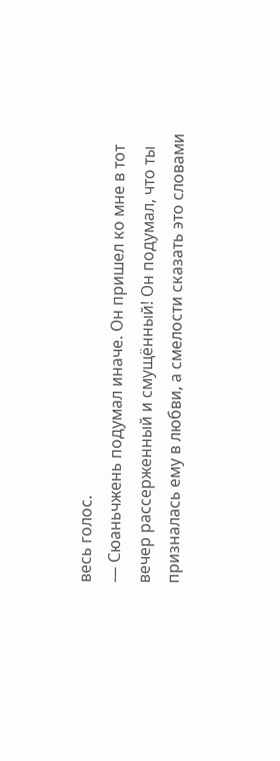весь голос.
— Сюаньчжень подумал иначе. Он пришел ко мне в тот вечер рассерженный и смущённый! Он подумал, что ты призналась ему в любви, а смелости сказать это словами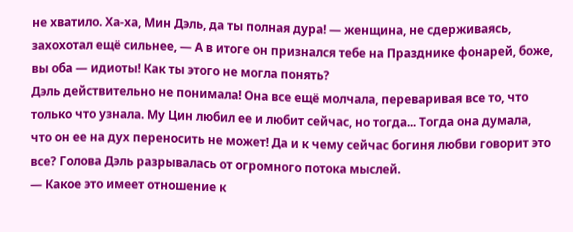не хватило. Ха-ха, Мин Дэль, да ты полная дура! — женщина, не сдерживаясь, захохотал ещё сильнее, — А в итоге он признался тебе на Празднике фонарей, боже, вы оба — идиоты! Как ты этого не могла понять?
Дэль действительно не понимала! Она все ещё молчала, переваривая все то, что только что узнала. Му Цин любил ее и любит сейчас, но тогда... Тогда она думала, что он ее на дух переносить не может! Да и к чему сейчас богиня любви говорит это все? Голова Дэль разрывалась от огромного потока мыслей.
— Какое это имеет отношение к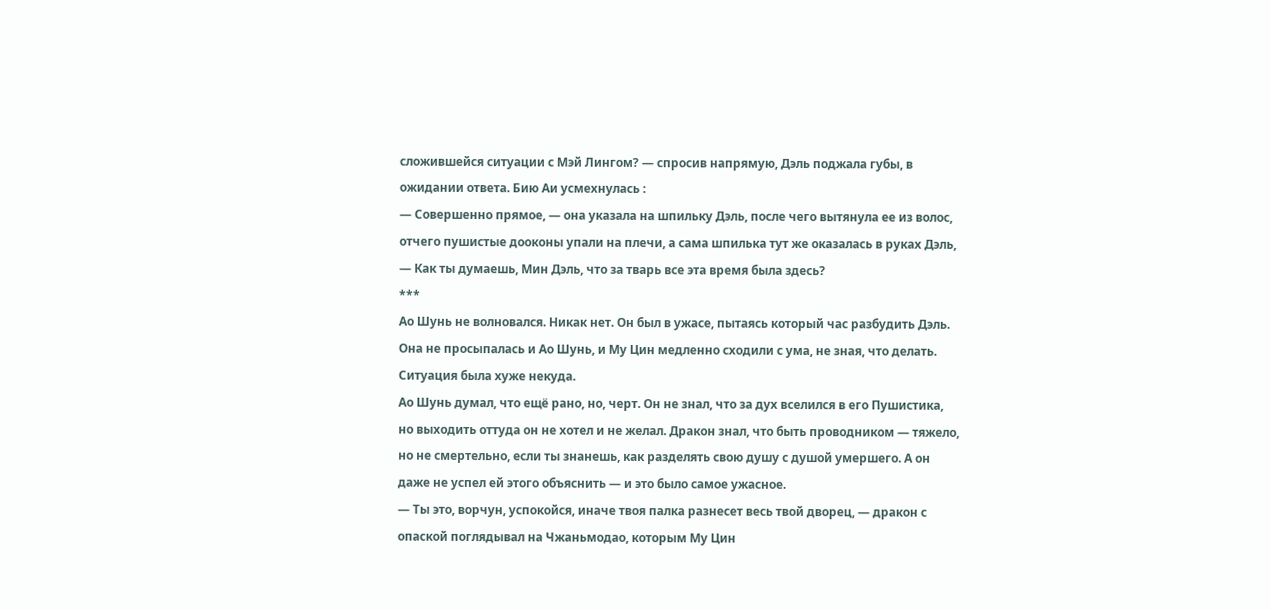сложившейся ситуации с Мэй Лингом? — спросив напрямую, Дэль поджала губы, в ожидании ответа. Бию Аи усмехнулась :
— Совершенно прямое, — она указала на шпильку Дэль, после чего вытянула ее из волос, отчего пушистые дооконы упали на плечи, а сама шпилька тут же оказалась в руках Дэль, — Как ты думаешь, Мин Дэль, что за тварь все эта время была здесь?
***
Ао Шунь не волновался. Никак нет. Он был в ужасе, пытаясь который час разбудить Дэль. Она не просыпалась и Ао Шунь, и Му Цин медленно сходили с ума, не зная, что делать.
Ситуация была хуже некуда.
Ао Шунь думал, что ещё рано, но, черт. Он не знал, что за дух вселился в его Пушистика, но выходить оттуда он не хотел и не желал. Дракон знал, что быть проводником — тяжело, но не смертельно, если ты знанешь, как разделять свою душу с душой умершего. А он даже не успел ей этого объяснить — и это было самое ужасное.
— Ты это, ворчун, успокойся, иначе твоя палка разнесет весь твой дворец, — дракон с опаской поглядывал на Чжаньмодао, которым Му Цин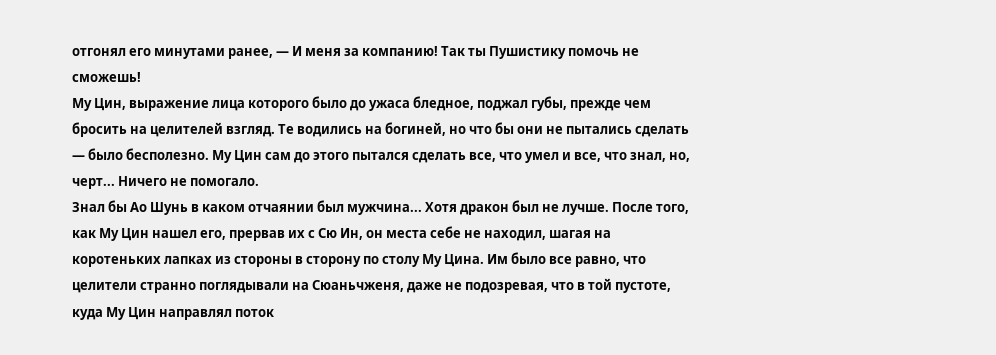отгонял его минутами ранее, — И меня за компанию! Так ты Пушистику помочь не сможешь!
Му Цин, выражение лица которого было до ужаса бледное, поджал губы, прежде чем бросить на целителей взгляд. Те водились на богиней, но что бы они не пытались сделать — было бесполезно. Му Цин сам до этого пытался сделать все, что умел и все, что знал, но, черт... Ничего не помогало.
Знал бы Ао Шунь в каком отчаянии был мужчина... Хотя дракон был не лучше. После того, как Му Цин нашел его, прервав их с Сю Ин, он места себе не находил, шагая на коротеньких лапках из стороны в сторону по столу Му Цина. Им было все равно, что целители странно поглядывали на Сюаньчженя, даже не подозревая, что в той пустоте, куда Му Цин направлял поток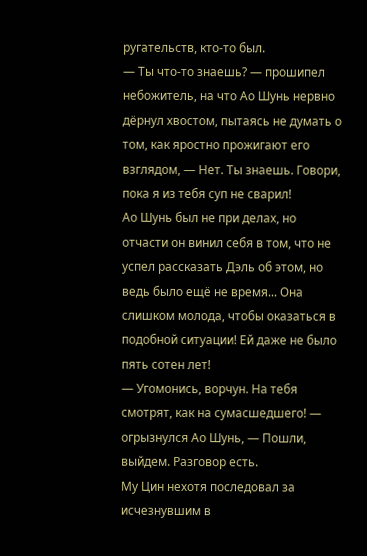ругательств, кто-то был.
— Ты что-то знаешь? — прошипел небожитель, на что Ао Шунь нервно дёрнул хвостом, пытаясь не думать о том, как яростно прожигают его взглядом, — Нет. Ты знаешь. Говори, пока я из тебя суп не сварил!
Ао Шунь был не при делах, но отчасти он винил себя в том, что не успел рассказать Дэль об этом, но ведь было ещё не время... Она слишком молода, чтобы оказаться в подобной ситуации! Ей даже не было пять сотен лет!
— Угомонись, ворчун. На тебя смотрят, как на сумасшедшего! — огрызнулся Ао Шунь, — Пошли, выйдем. Разговор есть.
Му Цин нехотя последовал за исчезнувшим в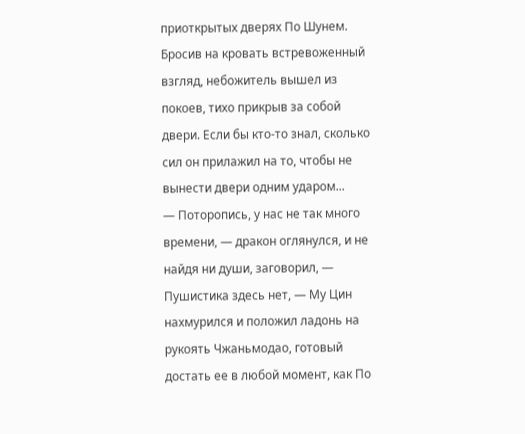приоткрытых дверях По Шунем. Бросив на кровать встревоженный взгляд, небожитель вышел из покоев, тихо прикрыв за собой двери. Если бы кто-то знал, сколько сил он прилажил на то, чтобы не вынести двери одним ударом...
— Поторопись, у нас не так много времени, — дракон оглянулся, и не найдя ни души, заговорил, — Пушистика здесь нет, — Му Цин нахмурился и положил ладонь на рукоять Чжаньмодао, готовый достать ее в любой момент, как По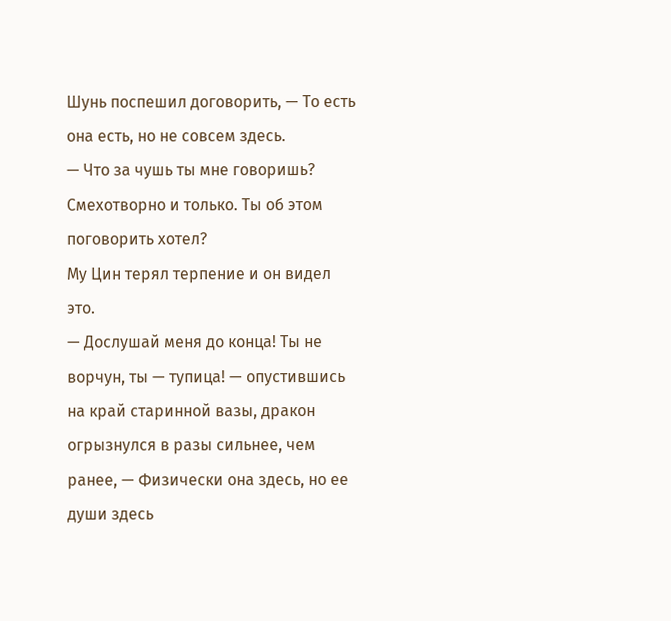Шунь поспешил договорить, — То есть она есть, но не совсем здесь.
— Что за чушь ты мне говоришь? Смехотворно и только. Ты об этом поговорить хотел?
Му Цин терял терпение и он видел это.
— Дослушай меня до конца! Ты не ворчун, ты — тупица! — опустившись на край старинной вазы, дракон огрызнулся в разы сильнее, чем ранее, — Физически она здесь, но ее души здесь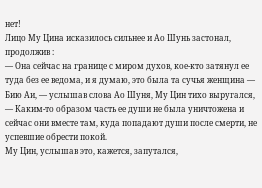нет!
Лицо Му Цина исказилось сильнее и Ао Шунь застонал, продолжив :
— Она сейчас на границе с миром духов, кое-кто затянул ее туда без ее ведома, и я думаю, это была та сучья женщина — Бию Аи, — услышав слова Ао Шуня, Му Цин тихо выругался, — Каким-то образом часть ее души не была уничтожена и сейчас они вместе там, куда попадают души после смерти, не успевшие обрести покой.
Му Цин, услышав это, кажется, запутался,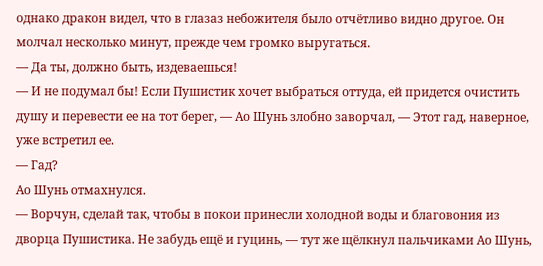однако дракон видел, что в глазаз небожителя было отчётливо видно другое. Он молчал несколько минут, прежде чем громко выругаться.
— Да ты, должно быть, издеваешься!
— И не подумал бы! Если Пушистик хочет выбраться оттуда, ей придется очистить душу и перевести ее на тот берег, — Ао Шунь злобно заворчал, — Этот гад, наверное, уже встретил ее.
— Гад?
Ао Шунь отмахнулся.
— Ворчун, сделай так, чтобы в покои принесли холодной воды и благовония из дворца Пушистика. Не забудь ещё и гуцинь, — тут же щёлкнул пальчиками Ао Шунь,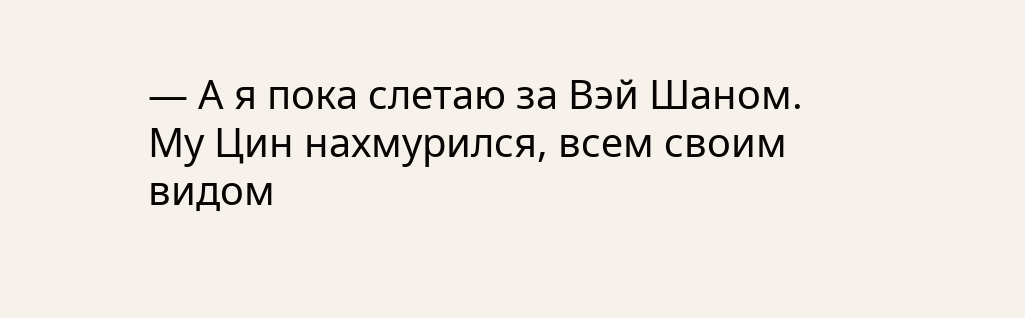— А я пока слетаю за Вэй Шаном.
Му Цин нахмурился, всем своим видом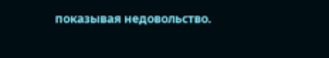показывая недовольство.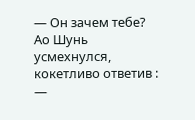— Он зачем тебе?
Ао Шунь усмехнулся, кокетливо ответив :
—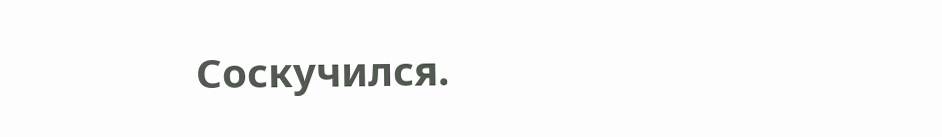Соскучился.